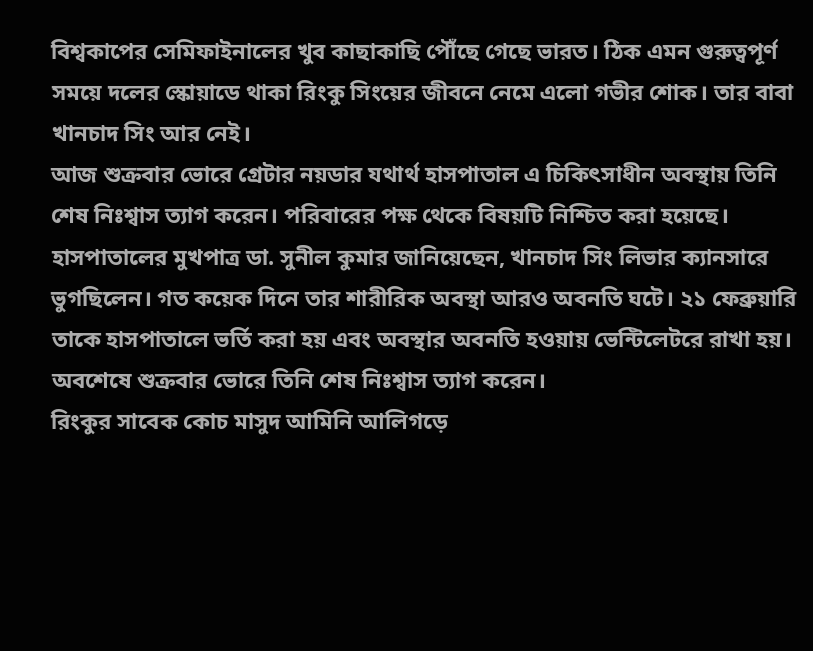বিশ্বকাপের সেমিফাইনালের খুব কাছাকাছি পৌঁছে গেছে ভারত। ঠিক এমন গুরুত্বপূর্ণ সময়ে দলের স্কোয়াডে থাকা রিংকু সিংয়ের জীবনে নেমে এলো গভীর শোক। তার বাবা খানচাদ সিং আর নেই।
আজ শুক্রবার ভোরে গ্রেটার নয়ডার যথার্থ হাসপাতাল এ চিকিৎসাধীন অবস্থায় তিনি শেষ নিঃশ্বাস ত্যাগ করেন। পরিবারের পক্ষ থেকে বিষয়টি নিশ্চিত করা হয়েছে।
হাসপাতালের মুখপাত্র ডা. সুনীল কুমার জানিয়েছেন, খানচাদ সিং লিভার ক্যানসারে ভুগছিলেন। গত কয়েক দিনে তার শারীরিক অবস্থা আরও অবনতি ঘটে। ২১ ফেব্রুয়ারি তাকে হাসপাতালে ভর্তি করা হয় এবং অবস্থার অবনতি হওয়ায় ভেন্টিলেটরে রাখা হয়।
অবশেষে শুক্রবার ভোরে তিনি শেষ নিঃশ্বাস ত্যাগ করেন।
রিংকুর সাবেক কোচ মাসুদ আমিনি আলিগড়ে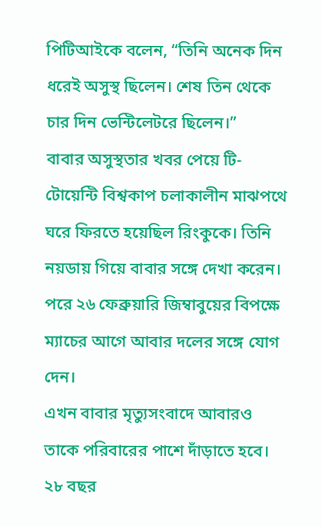পিটিআইকে বলেন, “তিনি অনেক দিন ধরেই অসুস্থ ছিলেন। শেষ তিন থেকে চার দিন ভেন্টিলেটরে ছিলেন।”
বাবার অসুস্থতার খবর পেয়ে টি-টোয়েন্টি বিশ্বকাপ চলাকালীন মাঝপথে ঘরে ফিরতে হয়েছিল রিংকুকে। তিনি নয়ডায় গিয়ে বাবার সঙ্গে দেখা করেন। পরে ২৬ ফেব্রুয়ারি জিম্বাবুয়ের বিপক্ষে ম্যাচের আগে আবার দলের সঙ্গে যোগ দেন।
এখন বাবার মৃত্যুসংবাদে আবারও তাকে পরিবারের পাশে দাঁড়াতে হবে।
২৮ বছর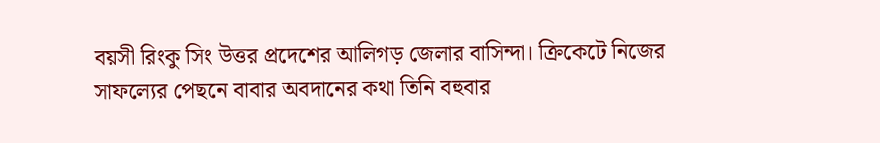বয়সী রিংকু সিং উত্তর প্রদেশের আলিগড় জেলার বাসিন্দা। ক্রিকেটে নিজের সাফল্যের পেছনে বাবার অবদানের কথা তিনি বহুবার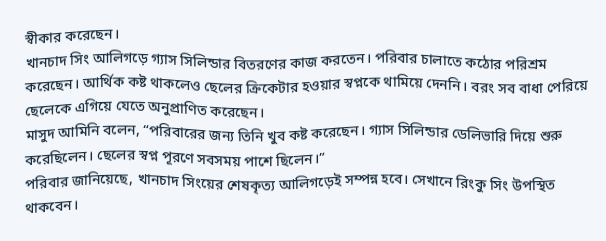স্বীকার করেছেন।
খানচাদ সিং আলিগড়ে গ্যাস সিলিন্ডার বিতরণের কাজ করতেন। পরিবার চালাতে কঠোর পরিশ্রম করেছেন। আর্থিক কষ্ট থাকলেও ছেলের ক্রিকেটার হওয়ার স্বপ্নকে থামিয়ে দেননি। বরং সব বাধা পেরিয়ে ছেলেকে এগিয়ে যেতে অনুপ্রাণিত করেছেন।
মাসুদ আমিনি বলেন, “পরিবারের জন্য তিনি খুব কষ্ট করেছেন। গ্যাস সিলিন্ডার ডেলিভারি দিয়ে শুরু করেছিলেন। ছেলের স্বপ্ন পূরণে সবসময় পাশে ছিলেন।”
পরিবার জানিয়েছে, খানচাদ সিংয়ের শেষকৃত্য আলিগড়েই সম্পন্ন হবে। সেখানে রিংকু সিং উপস্থিত থাকবেন।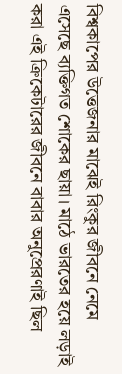বিশ্বকাপের উত্তেজনার মাঝেই রিংকুর জীবনে নেমে এসেছে ব্যক্তিগত শোকের ছায়া। মাঠে ভারতের হয়ে লড়াই করা এই ক্রিকেটারের জীবনে বাবার অনুপ্রেরণাই ছিল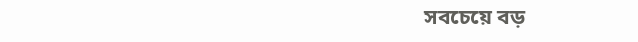সবচেয়ে বড়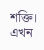শক্তি। এখন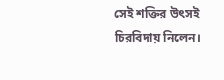সেই শক্তির উৎসই চিরবিদায় নিলেন।